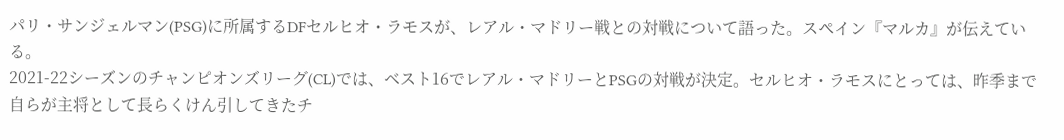パリ・サンジェルマン(PSG)に所属するDFセルヒオ・ラモスが、レアル・マドリー戦との対戦について語った。スペイン『マルカ』が伝えている。
2021-22シーズンのチャンピオンズリーグ(CL)では、ベスト16でレアル・マドリーとPSGの対戦が決定。セルヒオ・ラモスにとっては、昨季まで自らが主将として長らくけん引してきたチ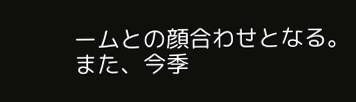ームとの顔合わせとなる。
また、今季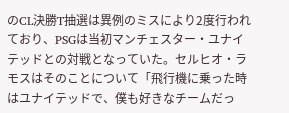のCL決勝T抽選は異例のミスにより2度行われており、PSGは当初マンチェスター・ユナイテッドとの対戦となっていた。セルヒオ・ラモスはそのことについて「飛行機に乗った時はユナイテッドで、僕も好きなチームだっ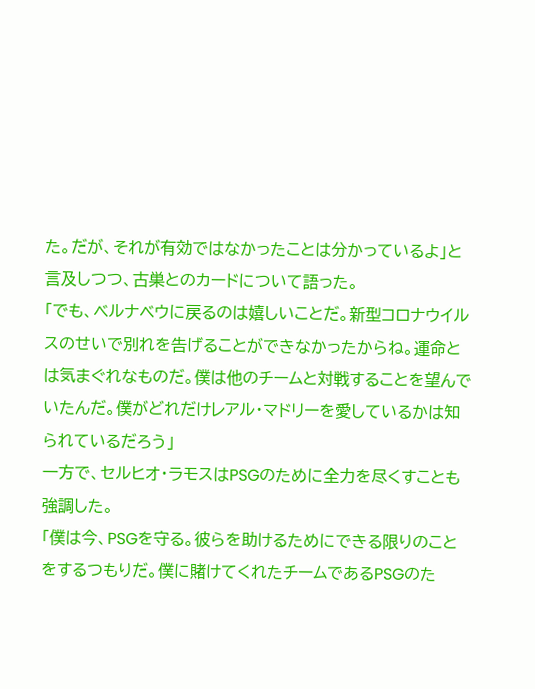た。だが、それが有効ではなかったことは分かっているよ」と言及しつつ、古巣とのカードについて語った。
「でも、ベルナベウに戻るのは嬉しいことだ。新型コロナウイルスのせいで別れを告げることができなかったからね。運命とは気まぐれなものだ。僕は他のチームと対戦することを望んでいたんだ。僕がどれだけレアル・マドリーを愛しているかは知られているだろう」
一方で、セルヒオ・ラモスはPSGのために全力を尽くすことも強調した。
「僕は今、PSGを守る。彼らを助けるためにできる限りのことをするつもりだ。僕に賭けてくれたチームであるPSGのた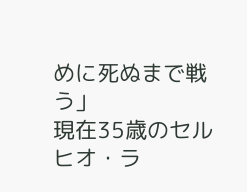めに死ぬまで戦う」
現在35歳のセルヒオ・ラ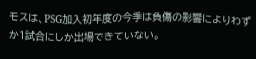モスは、PSG加入初年度の今季は負傷の影響によりわずか1試合にしか出場できていない。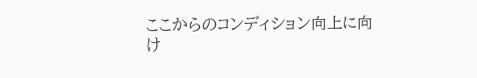ここからのコンディション向上に向け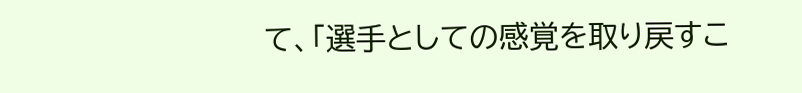て、「選手としての感覚を取り戻すこ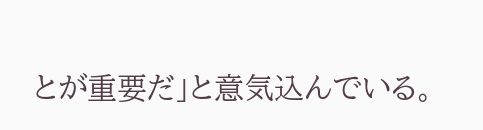とが重要だ」と意気込んでいる。